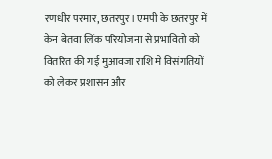रणधीर परमार, छतरपुर। एमपी के छतरपुर में केन बेतवा लिंक परियोजना से प्रभावितो को वितरित की गई मुआवजा राशि मे विसंगतियों को लेकर प्रशासन और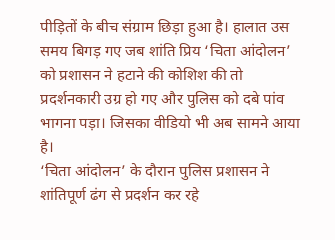पीड़ितों के बीच संग्राम छिड़ा हुआ है। हालात उस समय बिगड़ गए जब शांति प्रिय ‘चिता आंदोलन’ को प्रशासन ने हटाने की कोशिश की तो प्रदर्शनकारी उग्र हो गए और पुलिस को दबे पांव भागना पड़ा। जिसका वीडियो भी अब सामने आया है।
‘चिता आंदोलन’ के दौरान पुलिस प्रशासन ने शांतिपूर्ण ढंग से प्रदर्शन कर रहे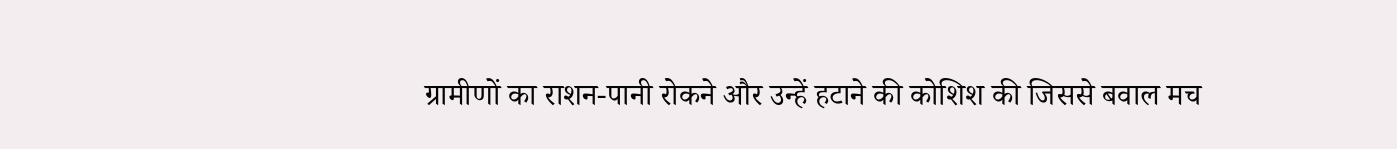ग्रामीणों का राशन-पानी रोकने और उन्हें हटाने की कोशिश की जिससे बवाल मच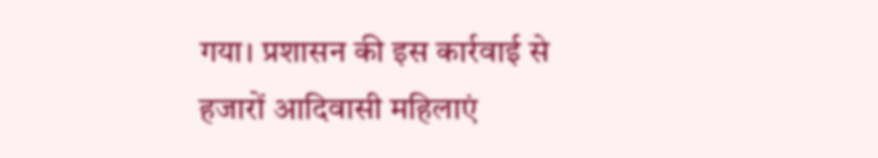गया। प्रशासन की इस कार्रवाई से हजारों आदिवासी महिलाएं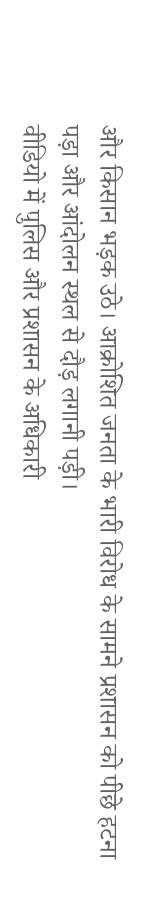और किसान भड़क उठे। आक्रोशित जनता के भारी विरोध के सामने प्रशासन को पीछे हटना पड़ा और आंदोलन स्थल से दौड़ लगानी पड़ी।
वीडियो में पुलिस और प्रशासन के अधिकारी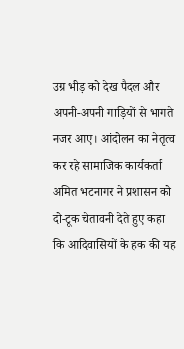उग्र भीड़ को देख पैदल और अपनी-अपनी गाड़ियों से भागते नजर आए। आंदोलन का नेतृत्व कर रहे सामाजिक कार्यकर्ता अमित भटनागर ने प्रशासन को दो-टूक चेतावनी देते हुए कहा कि आदिवासियों के हक की यह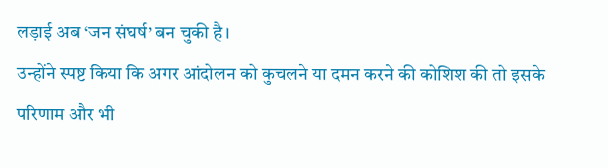लड़ाई अब ‘जन संघर्ष’ बन चुकी है।
उन्होंने स्पष्ट किया कि अगर आंदोलन को कुचलने या दमन करने की कोशिश की तो इसके परिणाम और भी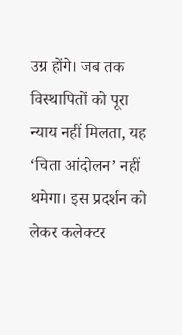उग्र होंगे। जब तक विस्थापितों को पूरा न्याय नहीं मिलता, यह ‘चिता आंदोलन’ नहीं थमेगा। इस प्रदर्शन को लेकर कलेक्टर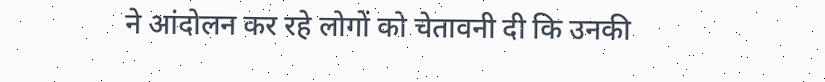ने आंदोलन कर रहे लोगों को चेतावनी दी कि उनकी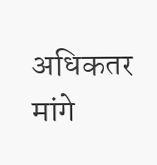अधिकतर मांगे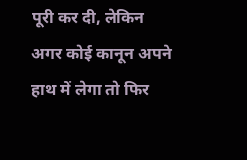पूरी कर दी, लेकिन अगर कोई कानून अपने हाथ में लेगा तो फिर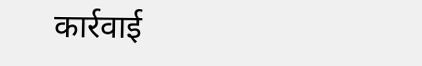कार्रवाई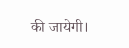की जायेगी।